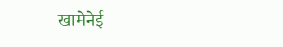खामेनेई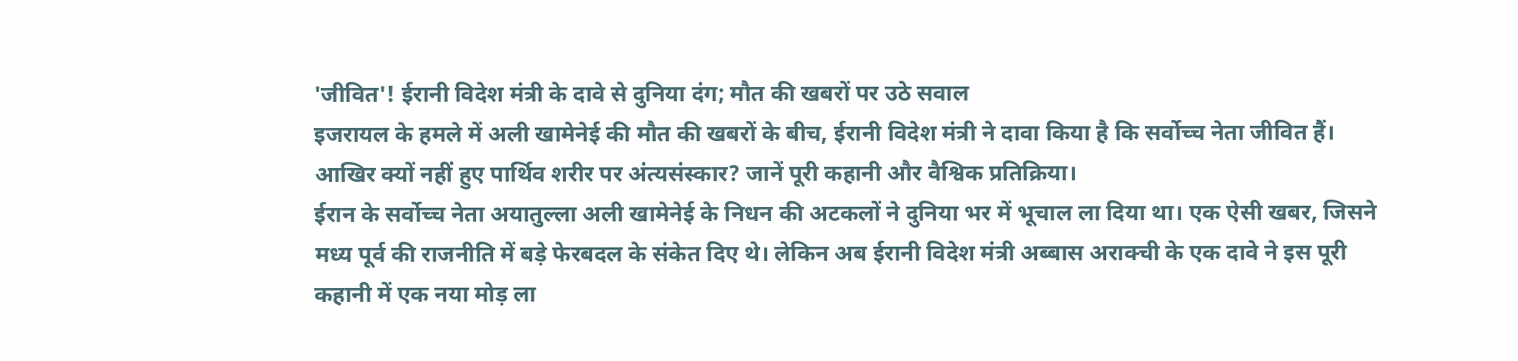'जीवित'! ईरानी विदेश मंत्री के दावे से दुनिया दंग; मौत की खबरों पर उठे सवाल
इजरायल के हमले में अली खामेनेई की मौत की खबरों के बीच, ईरानी विदेश मंत्री ने दावा किया है कि सर्वोच्च नेता जीवित हैं। आखिर क्यों नहीं हुए पार्थिव शरीर पर अंत्यसंस्कार? जानें पूरी कहानी और वैश्विक प्रतिक्रिया।
ईरान के सर्वोच्च नेता अयातुल्ला अली खामेनेई के निधन की अटकलों ने दुनिया भर में भूचाल ला दिया था। एक ऐसी खबर, जिसने मध्य पूर्व की राजनीति में बड़े फेरबदल के संकेत दिए थे। लेकिन अब ईरानी विदेश मंत्री अब्बास अराक्ची के एक दावे ने इस पूरी कहानी में एक नया मोड़ ला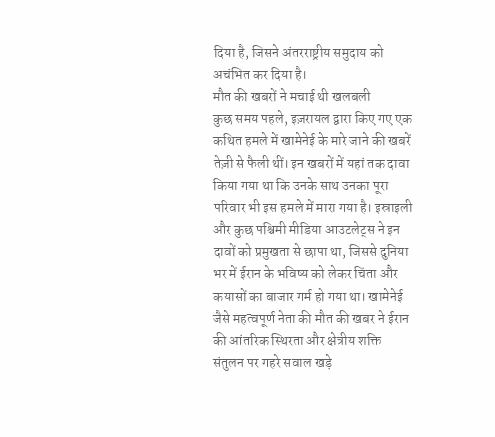दिया है, जिसने अंतरराष्ट्रीय समुदाय को अचंभित कर दिया है।
मौत की खबरों ने मचाई थी खलबली
कुछ समय पहले, इज़रायल द्वारा किए गए एक कथित हमले में खामेनेई के मारे जाने की खबरें तेज़ी से फैली थीं। इन खबरों में यहां तक दावा किया गया था कि उनके साथ उनका पूरा परिवार भी इस हमले में मारा गया है। इस्राइली और कुछ पश्चिमी मीडिया आउटलेट्स ने इन दावों को प्रमुखता से छापा था, जिससे दुनिया भर में ईरान के भविष्य को लेकर चिंता और कयासों का बाजार गर्म हो गया था। खामेनेई जैसे महत्वपूर्ण नेता की मौत की खबर ने ईरान की आंतरिक स्थिरता और क्षेत्रीय शक्ति संतुलन पर गहरे सवाल खड़े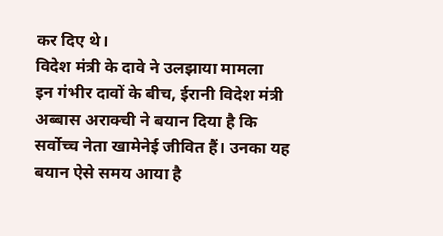कर दिए थे।
विदेश मंत्री के दावे ने उलझाया मामला
इन गंभीर दावों के बीच, ईरानी विदेश मंत्री अब्बास अराक्ची ने बयान दिया है कि सर्वोच्च नेता खामेनेई जीवित हैं। उनका यह बयान ऐसे समय आया है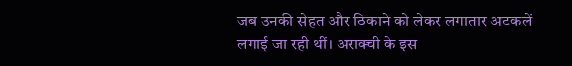जब उनकी सेहत और ठिकाने को लेकर लगातार अटकलें लगाई जा रही थीं। अराक्ची के इस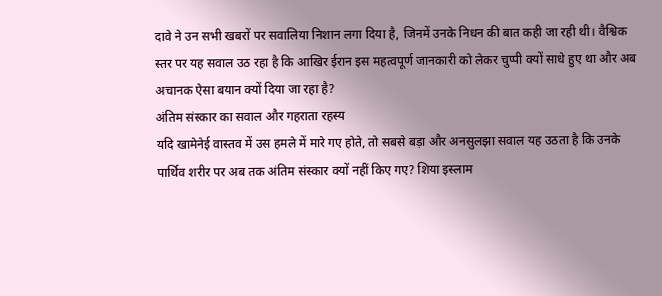दावे ने उन सभी खबरों पर सवालिया निशान लगा दिया है, जिनमें उनके निधन की बात कही जा रही थी। वैश्विक स्तर पर यह सवाल उठ रहा है कि आखिर ईरान इस महत्वपूर्ण जानकारी को लेकर चुप्पी क्यों साधे हुए था और अब अचानक ऐसा बयान क्यों दिया जा रहा है?
अंतिम संस्कार का सवाल और गहराता रहस्य
यदि खामेनेई वास्तव में उस हमले में मारे गए होते, तो सबसे बड़ा और अनसुलझा सवाल यह उठता है कि उनके पार्थिव शरीर पर अब तक अंतिम संस्कार क्यों नहीं किए गए? शिया इस्लाम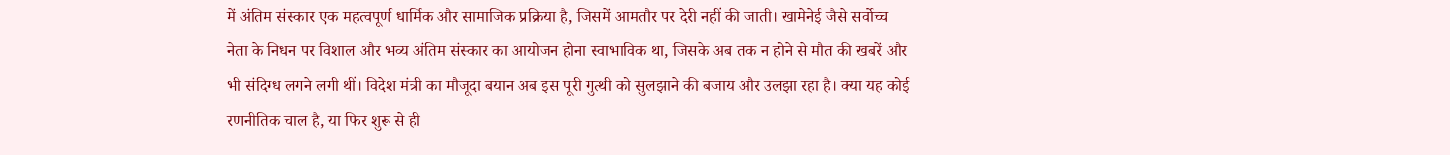में अंतिम संस्कार एक महत्वपूर्ण धार्मिक और सामाजिक प्रक्रिया है, जिसमें आमतौर पर देरी नहीं की जाती। खामेनेई जैसे सर्वोच्च नेता के निधन पर विशाल और भव्य अंतिम संस्कार का आयोजन होना स्वाभाविक था, जिसके अब तक न होने से मौत की खबरें और भी संदिग्ध लगने लगी थीं। विदेश मंत्री का मौजूदा बयान अब इस पूरी गुत्थी को सुलझाने की बजाय और उलझा रहा है। क्या यह कोई रणनीतिक चाल है, या फिर शुरू से ही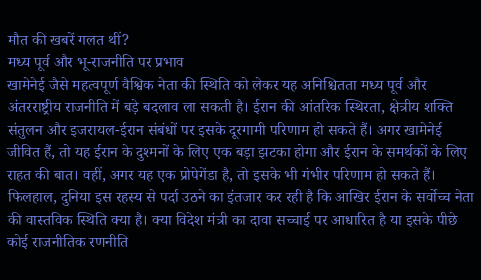मौत की खबरें गलत थीं?
मध्य पूर्व और भू-राजनीति पर प्रभाव
खामेनेई जैसे महत्वपूर्ण वैश्विक नेता की स्थिति को लेकर यह अनिश्चितता मध्य पूर्व और अंतरराष्ट्रीय राजनीति में बड़े बदलाव ला सकती है। ईरान की आंतरिक स्थिरता, क्षेत्रीय शक्ति संतुलन और इजरायल-ईरान संबंधों पर इसके दूरगामी परिणाम हो सकते हैं। अगर खामेनेई जीवित हैं, तो यह ईरान के दुश्मनों के लिए एक बड़ा झटका होगा और ईरान के समर्थकों के लिए राहत की बात। वहीं, अगर यह एक प्रोपेगेंडा है, तो इसके भी गंभीर परिणाम हो सकते हैं।
फिलहाल, दुनिया इस रहस्य से पर्दा उठने का इंतजार कर रही है कि आखिर ईरान के सर्वोच्च नेता की वास्तविक स्थिति क्या है। क्या विदेश मंत्री का दावा सच्चाई पर आधारित है या इसके पीछे कोई राजनीतिक रणनीति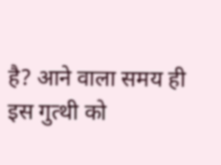है? आने वाला समय ही इस गुत्थी को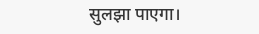सुलझा पाएगा।